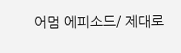어멈 에피소드/ 제대로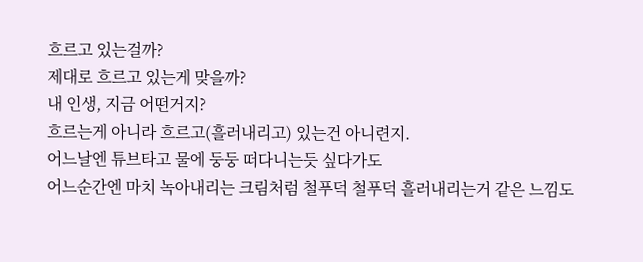흐르고 있는걸까?
제대로 흐르고 있는게 맞을까?
내 인생, 지금 어떤거지?
흐르는게 아니라 흐르고(흘러내리고) 있는건 아니련지.
어느날엔 튜브타고 물에 둥둥 떠다니는듯 싶다가도
어느순간엔 마치 녹아내리는 크림처럼 철푸덕 철푸덕 흘러내리는거 같은 느낌도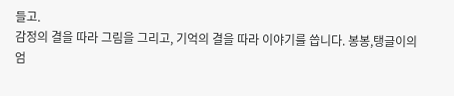들고.
감정의 결을 따라 그림을 그리고, 기억의 결을 따라 이야기를 씁니다. 봉봉,탱글이의 엄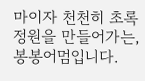마이자 천천히 초록 정원을 만들어가는, 봉봉어멈입니다.